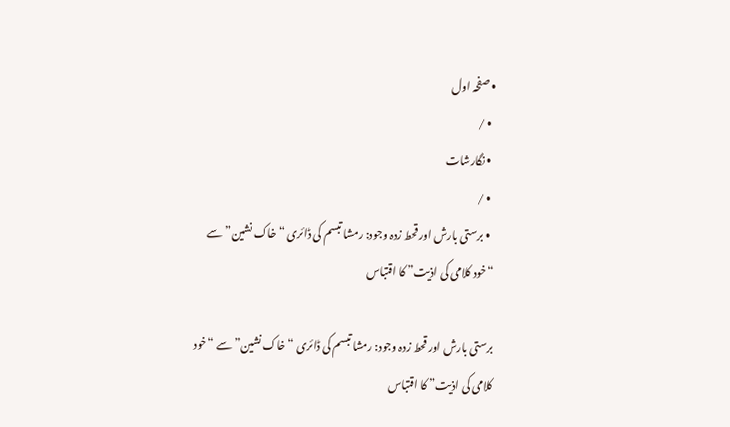• صفحہ اول
  • /
  • نگارشات
  • /
  • برستی بارش اور قحط زدہ وجود: رمشا تبسم کی ڈائری “خاک نشین” سے “خود کلامی کی اذیت” کا اقتباس

برستی بارش اور قحط زدہ وجود: رمشا تبسم کی ڈائری “خاک نشین” سے “خود کلامی کی اذیت” کا اقتباس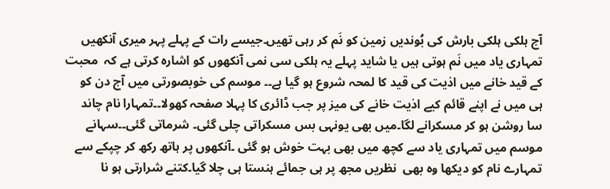آج ہلکی ہلکی بارش کی بُوندیں زمین کو نَم کر رہی تھیں۔جیسے رات کے پہلے پہر میری آنکھیں تمہاری یاد میں نَم ہوتی ہیں یا شاید پہلے یہ ہلکی سی نمی آنکھوں کو اشارہ کرتی ہے کہ  محبت کے قید خانے میں اذیت کی قید کا لمحہ شروع ہو گیا ہے۔۔ موسم کی خوبصورتی میں آج دن کو ہی میں نے اپنے قائم کیے اذیت خانے کی میز پر جب ڈائری کا پہلا صفحہ کھولا۔۔تمہارا نام چاند سا روشن ہو کر مسکرانے لگا۔میں بھی یونہی بس مسکراتی چلی گئی۔ شرماتی گئی۔۔سہانے موسم میں تمہاری یاد سے کچھ میں بھی بہت خوش ہو گئی ۔آنکھوں پر ہاتھ رکھ کر چپکے سے تمہارے نام کو دیکھا وہ بھی  نظریں مجھ پر ہی جمائے ہنستا ہی چلا گیا۔کتنے شرارتی ہو نا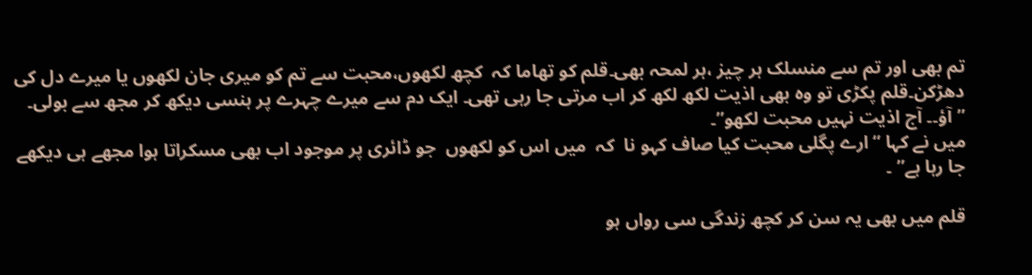تم بھی اور تم سے منسلک ہر چیز ،ہر لمحہ بھی۔قلم کو تھاما کہ  کچھ لکھوں،محبت سے تم کو میری جان لکھوں یا میرے دل کی دھڑکن۔قلم پکڑی تو وہ بھی اذیت لکھ لکھ کر اب مرتی جا رہی تھی۔ ایک دم سے میرے چہرے پر ہنسی دیکھ کر مجھ سے بولی۔
” آؤ۔۔ آج اذیت نہیں محبت لکھو”۔
میں نے کہا “ارے پگلی محبت کیا صاف کہو نا  کہ  میں اس کو لکھوں  جو ڈائری پر موجود اب بھی مسکراتا ہوا مجھے ہی دیکھے  جا رہا ہے” ۔

قلم میں بھی یہ سن کر کچھ زندگی سی رواں ہو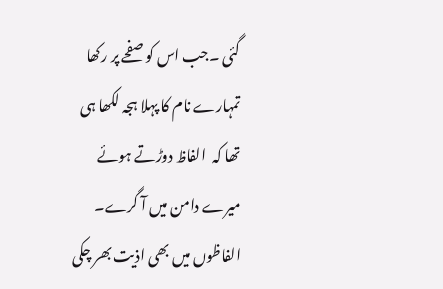گئی ۔جب اس کو صفحے پر رکھا تمہارے نام کا پہلا ہجہ لکھا ہی تھا کہ  الفاظ دوڑتے ہوئے میرے دامن میں آ گرے۔ الفاظوں میں بھی اذیت بھر چکی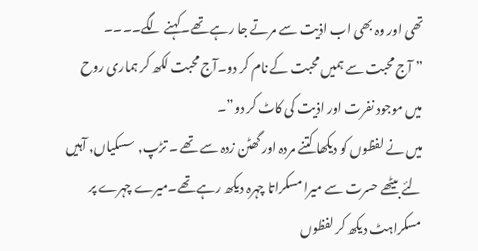تھی اور وہ بھی اب اذیت سے مرتے جا رہے تھے۔کہنے لگے۔۔۔۔
” آج محبت سے ہمیں محبت کے نام کر دو۔آج محبت لکھ کر ہماری روح میں موجود نفرت اور اذیت کی کاٹ کر دو”۔
میں نے لفظوں کو دیکھا کتنے مردہ اور گھٹن زدہ سے تھے ۔ تڑپ, سسکیاں, آہیں لئے بیٹھے حسرت سے میرا مسکراتا چہرہ دیکھ رہے تھے۔میرے چہرے پر مسکراہٹ دیکھ کر لفظوں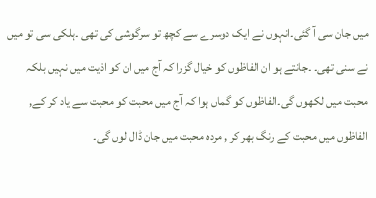میں جان سی آ گئی۔انہوں نے ایک دوسرے سے کچھ تو سرگوشی کی تھی ۔ہلکی سی تو میں نے سنی تھی۔ ۔جانتے ہو ان الفاظوں کو خیال گزرا کہ آج میں ان کو اذیت میں نہیں بلکہ محبت میں لکھوں گی۔الفاظوں کو گماں ہوا کہ آج میں محبت کو محبت سے یاد کر کے, الفاظوں میں محبت کے رنگ بھر کر , مردہ محبت میں جان ڈال لوں گی۔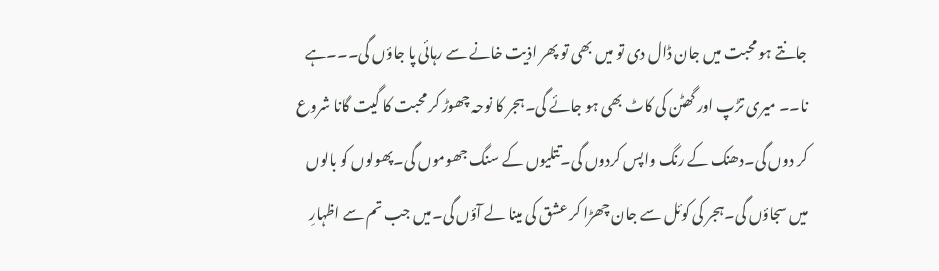جانتے ہو محبت میں جان ڈال دی تو میں بھی تو پھر اذیت خانے سے رہائی پا جاؤں گی۔۔۔ہے نا۔۔ میری تڑپ اور گھٹن کی کاٹ بھی ہو جائے گی۔ہجر کا نوحہ چھوڑ کر محبت کا گیت گانا شروع کر دوں گی۔دھنک کے رنگ واپس کردوں گی۔تتلیوں کے سنگ جھوموں گی۔پھولوں کو بالوں میں سجاؤں گی۔ہجر کی کوئل سے جان چھڑا کر عشق کی مینا لے آؤں گی۔میں جب تم سے اظہارِ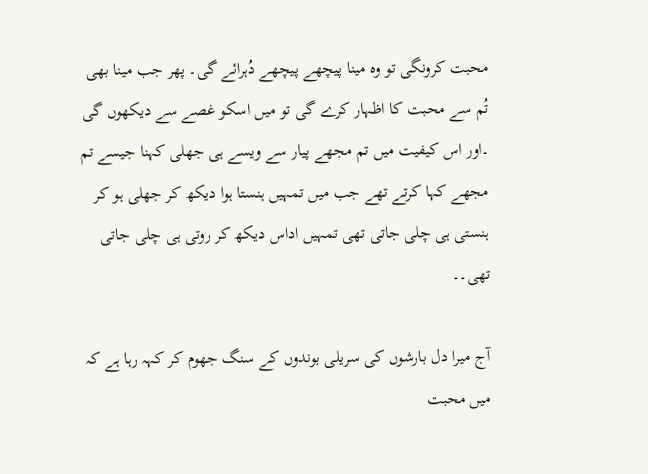محبت کرونگی تو وہ مینا پیچھے پیچھے دُہرائے گی۔ پھر جب مینا بھی تُم سے محبت کا اظہار کرے گی تو میں اسکو غصے سے دیکھوں گی ۔اور اس کیفیت میں تم مجھے پیار سے ویسے ہی جھلی کہنا جیسے تم مجھے کہا کرتے تھے جب میں تمہیں ہنستا ہوا دیکھ کر جھلی ہو کر ہنستی ہی چلی جاتی تھی تمہیں اداس دیکھ کر روتی ہی چلی جاتی تھی۔۔

آج میرا دل بارشوں کی سریلی بوندوں کے سنگ جھوم کر کہہ رہا ہے کہ میں محبت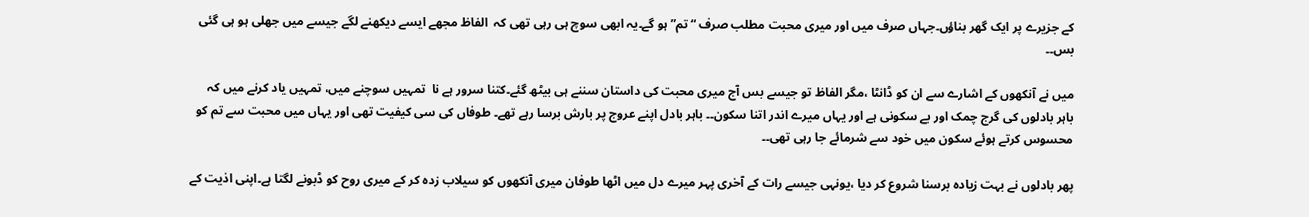کے جزیرے پر ایک گھر بناؤں۔جہاں صرف میں اور میری محبت مطلب صرف “تم” ہو گے۔یہ ابھی سوچ ہی رہی تھی کہ  الفاظ مجھے ایسے دیکھنے لگے جیسے میں جھلی ہو ہی گئی  بس۔۔

میں نے آنکھوں کے اشارے سے ان کو ڈانٹا ،مگر الفاظ تو جیسے بس آج میری محبت کی داستان سننے ہی بیٹھ گئے۔کتنا سرور ہے نا  تمہیں سوچنے میں، تمہیں یاد کرنے میں کہ  باہر بادلوں کی گرج چمک اور بے سکونی ہے اور یہاں میرے اندر اتنا سکون۔۔ باہر بادل اپنے عروج پر بارش برسا رہے تھے۔ طوفاں کی سی کیفیت تھی اور یہاں میں محبت سے تم کو محسوس کرتے ہوئے سکون میں خود سے شرمائے جا رہی تھی۔۔

پھر بادلوں نے بہت زیادہ برسنا شروع کر دیا ،یونہی جیسے رات کے آخری پہر میرے دل میں اٹھا طوفان میری آنکھوں کو سیلاب زدہ کر کے میری روح کو ڈبونے لگتا ہے۔اپنی اذیت کے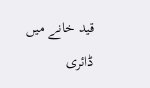قید خانے میں ڈائری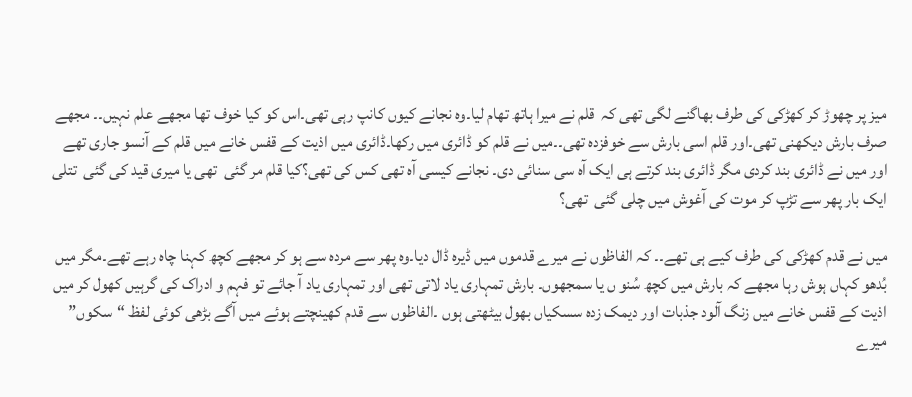میز پر چھوڑ کر کھڑکی کی طرف بھاگنے لگی تھی کہ  قلم نے میرا ہاتھ تھام لیا۔وہ نجانے کیوں کانپ رہی تھی۔اس کو کیا خوف تھا مجھے علم نہیں۔۔ مجھے صرف بارش دیکھنی تھی۔اور قلم اسی بارش سے خوفزدہ تھی۔۔میں نے قلم کو ڈائری میں رکھا۔ڈائری میں اذیت کے قفس خانے میں قلم کے آنسو جاری تھے اور میں نے ڈائری بند کردی مگر ڈائری بند کرتے ہی ایک آہ سی سنائی دی۔ نجانے کیسی آہ تھی کس کی تھی؟کیا قلم مر گئی  تھی یا میری قید کی گئی  تتلی ایک بار پھر سے تڑپ کر موت کی آغوش میں چلی گئی  تھی؟

میں نے قدم کھڑکی کی طرف کیے ہی تھے۔۔ کہ الفاظوں نے میرے قدموں میں ڈیرہ ڈال دیا۔وہ پھر سے مردہ سے ہو کر مجھے کچھ کہنا چاہ رہے تھے۔مگر میں بُدھو کہاں ہوش رہا مجھے کہ بارش میں کچھ سُنو ں یا سمجھوں۔ بارش تمہاری یاد لاتی تھی اور تمہاری یاد آ جائے تو فہم و ادراک کی گرہیں کھول کر میں اذیت کے قفس خانے میں زنگ آلود جذبات اور دیمک زدہ سسکیاں بھول بیٹھتی ہوں ۔الفاظوں سے قدم کھینچتے ہوئے میں آگے بڑھی کوئی لفظ “سکوں” میرے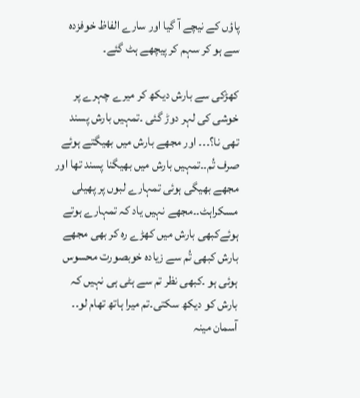پاؤں کے نیچے آ گیا اور سارے الفاظ خوفزدہ سے ہو کر سہم کر پیچھے ہٹ گئے۔

کھڑکی سے بارش دیکھ کر میرے چہرے پر خوشی کی لہر دوڑ گئی ۔تمہیں بارش پسند تھی نا؟۔۔۔ اور مجھے بارش میں بھیگتے ہوئے صرف تُم۔۔تمہیں بارش میں بھیگنا پسند تھا اور مجھے بھیگی ہوئی تمہارے لبوں پر پھیلی مسکراہٹ۔۔مجھے نہیں یاد کہ تمہارے ہوتے ہوئےکبھی بارش میں کھڑے رہ کر بھی مجھے بارش کبھی تُم سے زیادہ خوبصورت محسوس ہوئی ہو ۔کبھی نظر تم سے ہٹی ہی نہیں کہ  بارش کو دیکھ سکتی۔تم میرا ہاتھ تھام لو۔۔ آسمان مینہ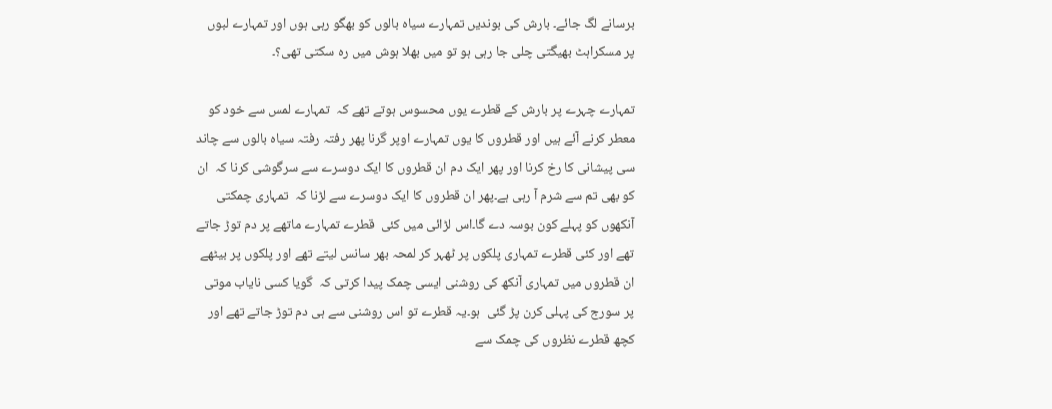برسانے لگ جائے۔ بارش کی بوندیں تمہارے سیاہ بالوں کو بھگو رہی ہوں اور تمہارے لبوں پر مسکراہٹ بھیگتی چلی جا رہی ہو تو میں بھلا ہوش میں رہ سکتی تھی؟۔

تمہارے چہرے پر بارش کے قطرے یوں محسوس ہوتے تھے کہ  تمہارے لمس سے خود کو معطر کرنے آئے ہیں اور قطروں کا یوں تمہارے اوپر گرنا پھر رفتہ رفتہ سیاہ بالوں سے چاند سی پیشانی کا رخ کرنا اور پھر ایک دم ان قطروں کا ایک دوسرے سے سرگوشی کرنا کہ  ان کو بھی تم سے شرم آ رہی ہے۔پھر ان قطروں کا ایک دوسرے سے لڑنا کہ  تمہاری چمکتی آنکھوں کو پہلے کون بوسہ دے گا۔اس لڑائی میں کئی  قطرے تمہارے ماتھے پر دم توڑ جاتے تھے اور کئی قطرے تمہاری پلکوں پر ٹھہر کر لمحہ بھر سانس لیتے تھے اور پلکوں پر بیٹھے ان قطروں میں تمہاری آنکھ کی روشنی ایسی چمک پیدا کرتی کہ  گویا کسی نایاب موتی پر سورج کی پہلی کرن پڑ گئی  ہو۔یہ قطرے تو اس روشنی سے ہی دم توڑ جاتے تھے اور کچھ قطرے نظروں کی چمک سے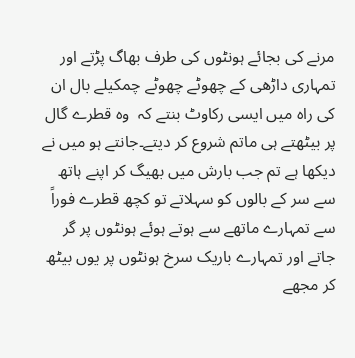مرنے کی بجائے ہونٹوں کی طرف بھاگ پڑتے اور تمہاری داڑھی کے چھوٹے چھوٹے چمکیلے بال ان کی راہ میں ایسی رکاوٹ بنتے کہ  وہ قطرے گال پر بیٹھتے ہی ماتم شروع کر دیتے۔جانتے ہو میں نے دیکھا ہے تم جب بارش میں بھیگ کر اپنے ہاتھ سے سر کے بالوں کو سہلاتے تو کچھ قطرے فوراً سے تمہارے ماتھے سے ہوتے ہوئے ہونٹوں پر گر جاتے اور تمہارے باریک سرخ ہونٹوں پر یوں بیٹھ کر مجھے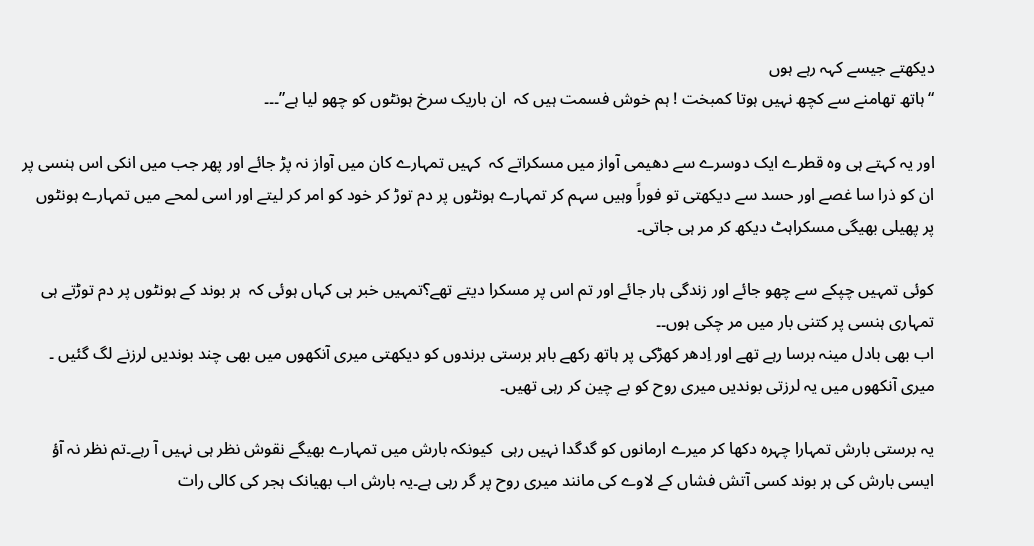دیکھتے جیسے کہہ رہے ہوں
“ہاتھ تھامنے سے کچھ نہیں ہوتا کمبخت ! ہم خوش فسمت ہیں کہ  ان باریک سرخ ہونٹوں کو چھو لیا ہے”۔۔۔

اور یہ کہتے ہی وہ قطرے ایک دوسرے سے دھیمی آواز میں مسکراتے کہ  کہیں تمہارے کان میں آواز نہ پڑ جائے اور پھر جب میں انکی اس ہنسی پر ان کو ذرا سا غصے اور حسد سے دیکھتی تو فوراً وہیں سہم کر تمہارے ہونٹوں پر دم توڑ کر خود کو امر کر لیتے اور اسی لمحے میں تمہارے ہونٹوں پر پھیلی بھیگی مسکراہٹ دیکھ کر مر ہی جاتی۔

کوئی تمہیں چپکے سے چھو جائے اور زندگی ہار جائے اور تم اس پر مسکرا دیتے تھے؟تمہیں خبر ہی کہاں ہوئی کہ  ہر بوند کے ہونٹوں پر دم توڑتے ہی تمہاری ہنسی پر کتنی بار میں مر چکی ہوں۔۔
اب بھی بادل مینہ برسا رہے تھے اور اِدھر کھڑکی پر ہاتھ رکھے باہر برستی برندوں کو دیکھتی میری آنکھوں میں بھی چند بوندیں لرزنے لگ گئیں ۔ میری آنکھوں میں یہ لرزتی بوندیں میری روح کو بے چین کر رہی تھیں۔

یہ برستی بارش تمہارا چہرہ دکھا کر میرے ارمانوں کو گدگدا نہیں رہی  کیونکہ بارش میں تمہارے بھیگے نقوش نظر ہی نہیں آ رہے۔تم نظر نہ آؤ ایسی بارش کی ہر بوند کسی آتش فشاں کے لاوے کی مانند میری روح پر گر رہی ہے۔یہ بارش اب بھیانک ہجر کی کالی رات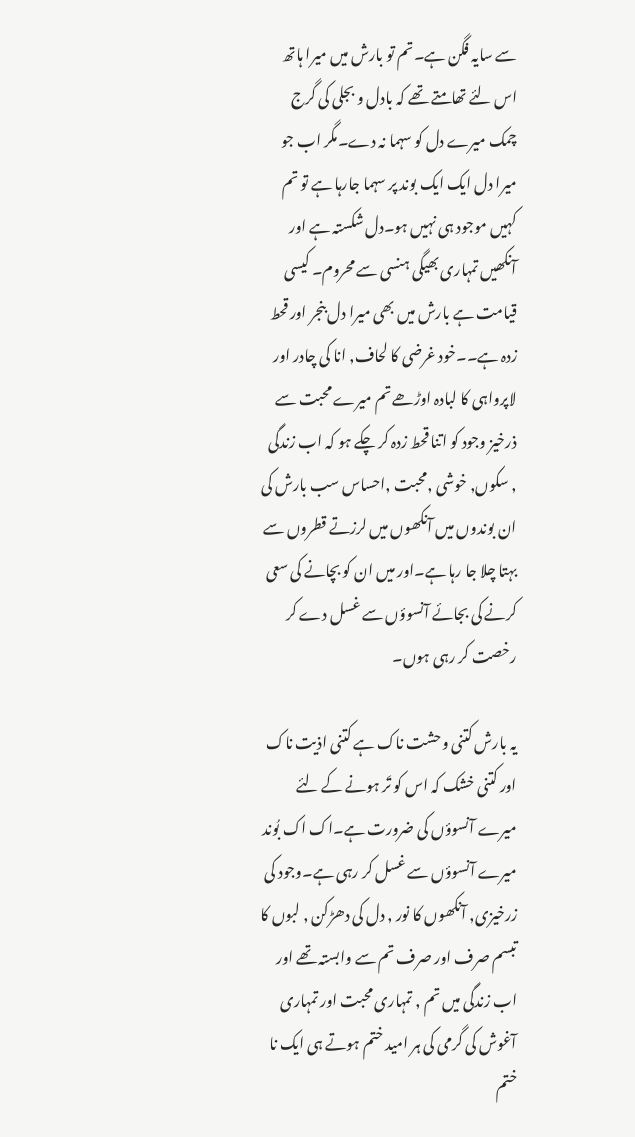سے سایہ فگن ہے۔تم تو بارش میں میرا ہاتھ اس لئے تھامتے تھے کہ بادل و بجلی کی گرج چمک میرے دل کو سہما نہ دے۔مگر اب جو میرا دل ایک ایک بوند پر سہما جارہا ہے تو تم کہیں موجود ہی نہیں ہو۔دل شکستہ ہے اور آنکھیں تمہاری بھیگی ہنسی سے محروم۔ کیسی قیامت ہے بارش میں بھی میرا دل بنجر اور قحط زدہ ہے۔۔خود غرضی کا لحاف, انا کی چادر اور لاپرواہی کا لبادہ اوڑھے تم میرے محبت سے ذرخیز وجود کو اتنا قحط زدہ کر چکے ہو کہ اب زندگی , سکوں, خوشی ,محبت ,احساس سب بارش کی ان بوندوں میں آنکھوں میں لرزتے قطروں سے بہتا چلا جا رہا ہے۔اور میں ان کو بچانے کی سعی کرنے کی بجائے آنسوؤں سے غسل دے کر رخصت کر رہی ہوں۔

یہ بارش کتنی وحشت ناک ہے کتنی اذیت ناک اور کتنی خشک کہ اس کو تَر ہونے کے لئے میرے آنسوؤں کی ضرورت ہے۔اک اک بُوند میرے آنسوؤں سے غسل کر رہی ہے۔وجود کی زرخیزی, آنکھوں کا نور , دل کی دھڑکن , لبوں کا تبسم صرف اور صرف تم سے وابستہ تھے اور اب زندگی میں تم , تمہاری محبت اور تمہاری آغوش کی گرمی کی ہر امید ختم ہوتے ہی ایک نا ختم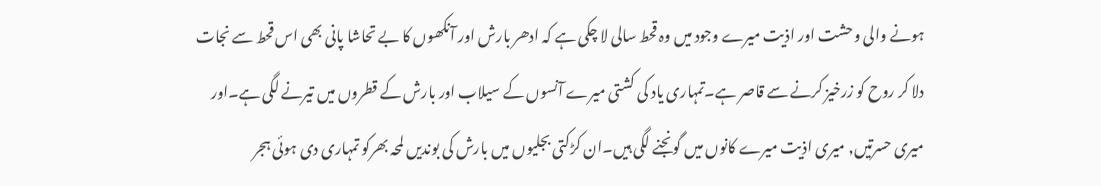ہونے والی وحشت اور اذیت میرے وجود میں وہ قحط سالی لا چکی ہے کہ ادھر بارش اور آنکھوں کا بے تحاشا پانی بھی اس قحط سے نجات دلا کر روح کو زرخیز کرنے سے قاصر ہے۔تمہاری یاد کی کشتی میرے آنسوں کے سیلاب اور بارش کے قطروں میں تیرنے لگی ہے۔اور میری حسرتیں, میری اذیت میرے کانوں میں گونجنے لگی ہیں۔ان کڑکتی بجلیوں میں بارش کی بوندیں لمحہ بھرکو تمہاری دی ہوئی ہجر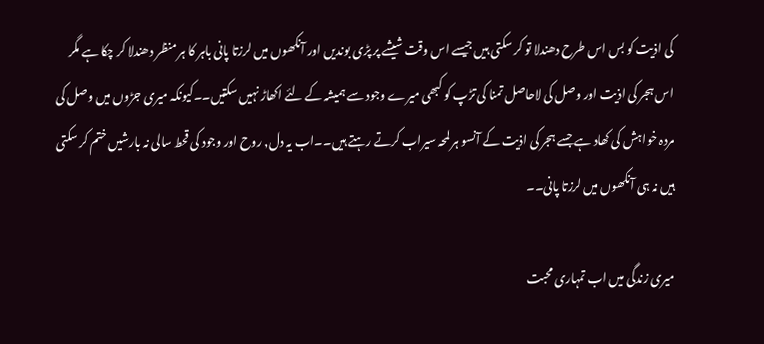کی اذیت کو بس اس طرح دھندلا تو کر سکتی ہیں جیسے اس وقت شیشے پر پڑی بوندیں اور آنکھوں میں لرزتا پانی باہر کا ہر منظر دھندلا کر چکا ہے مگر اس ہجر کی اذیت اور وصل کی لاحاصل تمنا کی تڑپ کو کبھی میرے وجود سے ہمیشہ کے لئے اکھاڑ نہیں سکتیں۔۔کیونکہ میری جڑوں میں وصل کی مردہ خواہش کی کھاد ہے جسے ہجر کی اذیت کے آنسو ہر لمحہ سیراب کرتے رہتے ہیں۔۔اب یہ دل, روح اور وجود کی قحط سالی نہ بارشیں ختم کر سکتی ہیں نہ ہی آنکھوں میں لرزتا پانی۔۔

میری زندگی میں اب تمہاری محبت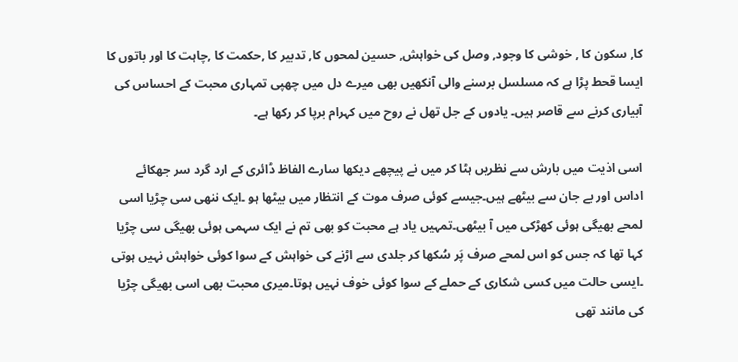کا, سکون کا , خوشی کا وجود, وصل کی خواہش, حسین لمحوں کا, تدبیر کا ,حکمت کا ,چاہت کا اور باتوں کا ایسا قحط پڑا ہے کہ مسلسل برسنے والی آنکھیں بھی میرے دل میں چھپی تمہاری محبت کے احساس کی آبیاری کرنے سے قاصر ہیں۔ یادوں کے جل تھل نے روح میں کہرام برپا کر رکھا ہے۔

اسی اذیت میں بارش سے نظریں ہٹا کر میں نے پیچھے دیکھا سارے الفاظ ڈائری کے ارد گرد سر جھکائے اداس اور بے جان سے بیٹھے ہیں۔جیسے کوئی صرف موت کے انتظار میں بیٹھا ہو ۔ایک ننھی سی چڑیا اسی لمحے بھیگی ہوئی کھڑکی میں آ بیٹھی۔تمہیں یاد ہے محبت کو بھی تم نے ایک سہمی ہوئی بھیگی سی چڑیا کہا تھا کہ جس کو اس لمحے صرف پَر سُکھا کر جلدی سے اڑنے کی خواہش کے سوا کوئی خواہش نہیں ہوتی ۔ایسی حالت میں کسی شکاری کے حملے کے سوا کوئی خوف نہیں ہوتا۔میری محبت بھی اسی بھیگی چڑیا کی مانند تھی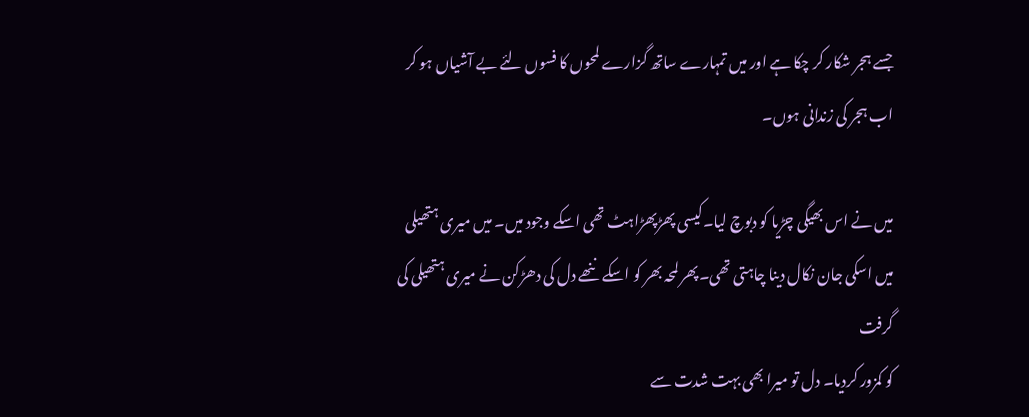جسے ہجر شکار کر چکا ہے اور میں تمہارے ساتھ گزارے لمحوں کا فسوں لئے بے آشیاں ہو کر اب ہجر کی زندانی ہوں۔

میں نے اس بھیگی چڑیا کو دبوچ لیا۔کیسی پھڑپھڑاہٹ تھی اسکے وجود میں۔ میں میری ہتھیلی میں اسکی جان نکال دینا چاہتی تھی۔پھر لمحہ بھر کو اسکے ننھے دل کی دھڑکن نے میری ہتھیلی کی گرفت
کو کمزور کردیا۔ دل تو میرا بھی بہت شدت سے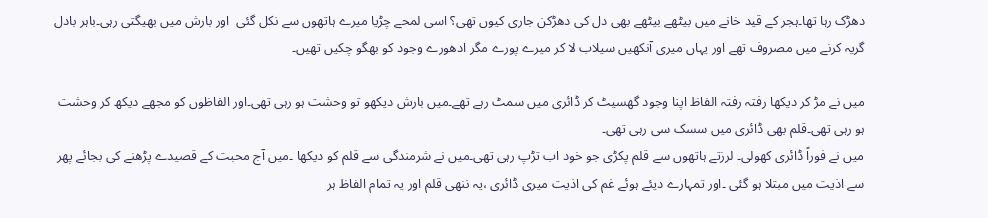دھڑک رہا تھا۔ہجر کے قید خانے میں بیٹھے بیٹھے بھی دل کی دھڑکن جاری کیوں تھی؟ اسی لمحے چڑیا میرے ہاتھوں سے نکل گئی  اور بارش میں بھیگتی رہی۔باہر بادل گریہ کرنے میں مصروف تھے اور یہاں میری آنکھیں سیلاب لا کر میرے پورے مگر ادھورے وجود کو بھگو چکیں تھیں۔

میں نے مڑ کر دیکھا رفتہ رفتہ الفاظ اپنا وجود گھسیٹ کر ڈائری میں سمٹ رہے تھے۔میں بارش دیکھو تو وحشت ہو رہی تھی۔اور الفاظوں کو مجھے دیکھ کر وحشت ہو رہی تھی۔قلم بھی ڈائری میں سسک سی رہی تھی۔
میں نے فوراً ڈائری کھولی۔ لرزتے ہاتھوں سے قلم پکڑی جو خود اب تڑپ رہی تھی۔میں نے شرمندگی سے قلم کو دیکھا ۔میں آج محبت کے قصیدے پڑھنے کی بجائے پھر سے اذیت میں مبتلا ہو گئی ۔اور تمہارے دیئے ہوئے غم کی اذیت میری ڈائری ،یہ ننھی قلم اور یہ تمام الفاظ ہر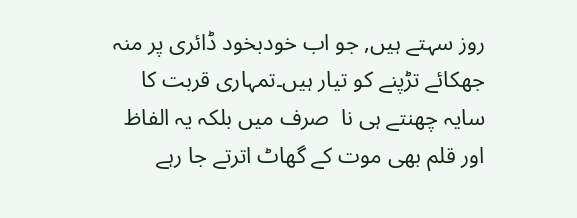روز سہتے ہیں, جو اب خودبخود ڈائری پر منہ جھکائے تڑپنے کو تیار ہیں۔تمہاری قربت کا سایہ چھنتے ہی نا  صرف میں بلکہ یہ الفاظ اور قلم بھی موت کے گھاٹ اترتے جا رہے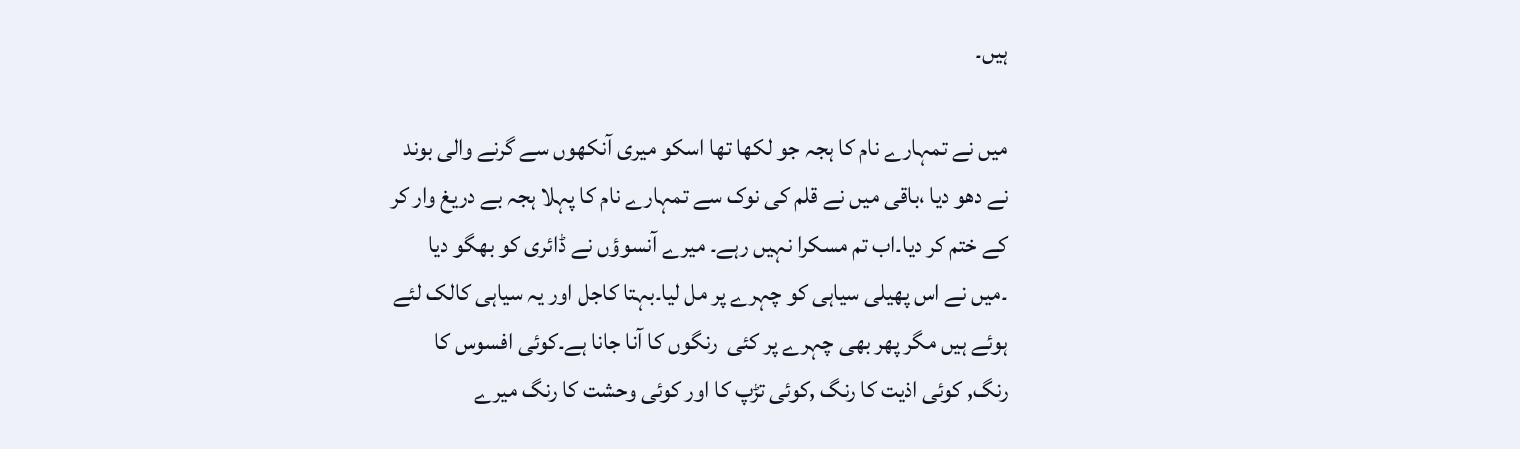ہیں۔

میں نے تمہارے نام کا ہجہ جو لکھا تھا اسکو میری آنکھوں سے گرنے والی بوند نے دھو دیا ،باقی میں نے قلم کی نوک سے تمہارے نام کا پہلا ہجہ بے دریغ وار کر کے ختم کر دیا۔اب تم مسکرا نہیں رہے۔ میرے آنسوؤں نے ڈائری کو بھگو دیا ۔میں نے اس پھیلی سیاہی کو چہرے پر مل لیا۔بہتا کاجل اور یہ سیاہی کالک لئے ہوئے ہیں مگر پھر بھی چہرے پر کئی  رنگوں کا آنا جانا ہے۔کوئی افسوس کا رنگ, کوئی اذیت کا رنگ ,کوئی تڑپ کا اور کوئی وحشت کا رنگ میرے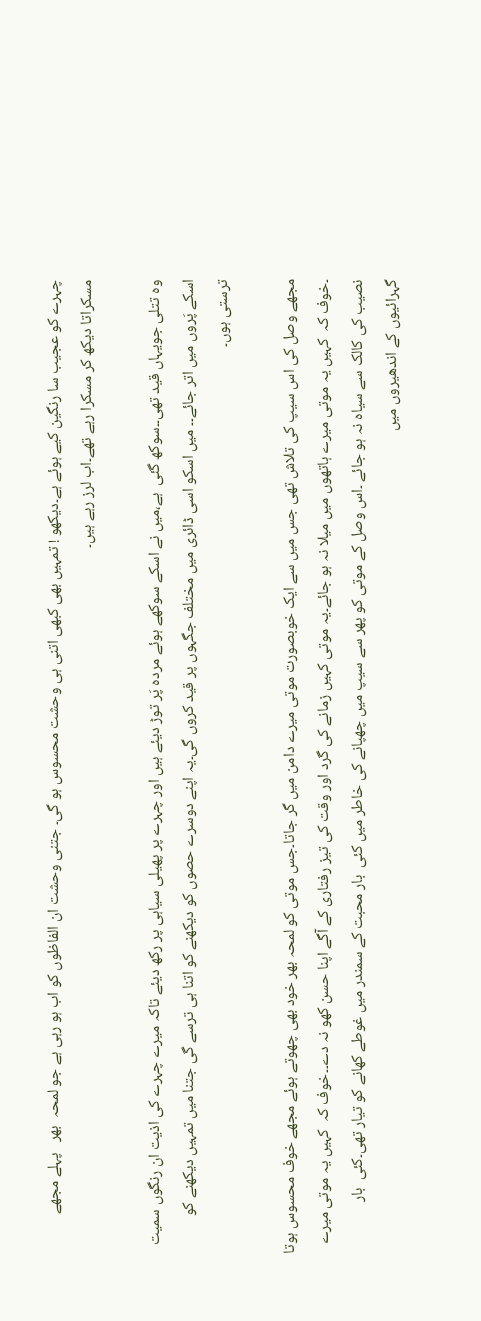چہرے کو عجیب سا رنگین کیے ہوئے ہے۔دیکھو ! تمہیں بھی کبھی اتنی ہی وحشت محسوس ہو گی۔ جتنی وحشت ان الفاظوں کو اب ہو رہی ہے جو لمحہ  بھر   پہلے مجھے مسکراتا دیکھ کر مسکرا رہے تھے۔اب لرز رہے ہیں۔

وہ تتلی جویہاں قید تھی۔۔سوکھ گئی  ہے،میں نے اسکے سوکھے ہوئے مردہ پَر توڑ دیئے ہیں اور چہرے پر پھیلی سیاہی پر رکھ دیئے تاکہ میرے چہرے کی اذیت ان رنگوں سمیت اسکے پَروں میں اتر جائے۔۔ میں اسکو اسی ڈائری میں مختلف جگہوں پر قید کروں گی۔یہ اپنے دوسرے حصوں کو دیکھنے کو اتنا ہی ترسے گی جتنا میں تمہیں دیکھنے کو ترستی ہوں۔

مجھے وصل کی اس سیپ کی تلاش تھی جس میں سے ایک خوبصورت موتی میرے دامن میں گر جاتا۔جس موتی کو لمحہ بھر خود بھی چھوتے ہوئے مجھے خوف محسوس ہوتا ۔خوف کہ  کہیں یہ موتی میرے ہاتھوں میں میلا نہ ہو جائے۔یہ موتی کہیں زمانے کی گرد اور وقت کی تیز رفتاری کے آگے اپنا حسن کھو نہ دے۔۔خوف کہ  کہیں یہ موتی میرے نصیب کی کالک سے سیاہ نہ ہو جائے ۔اس وصل کے موتی کو پھر سے سیپ میں چھپانے کی خاطر میں کئی  بار محبت کے سمندر میں غوطے کھانے کو تیار تھی۔کئی  بار گہرائیوں کے اندھیروں میں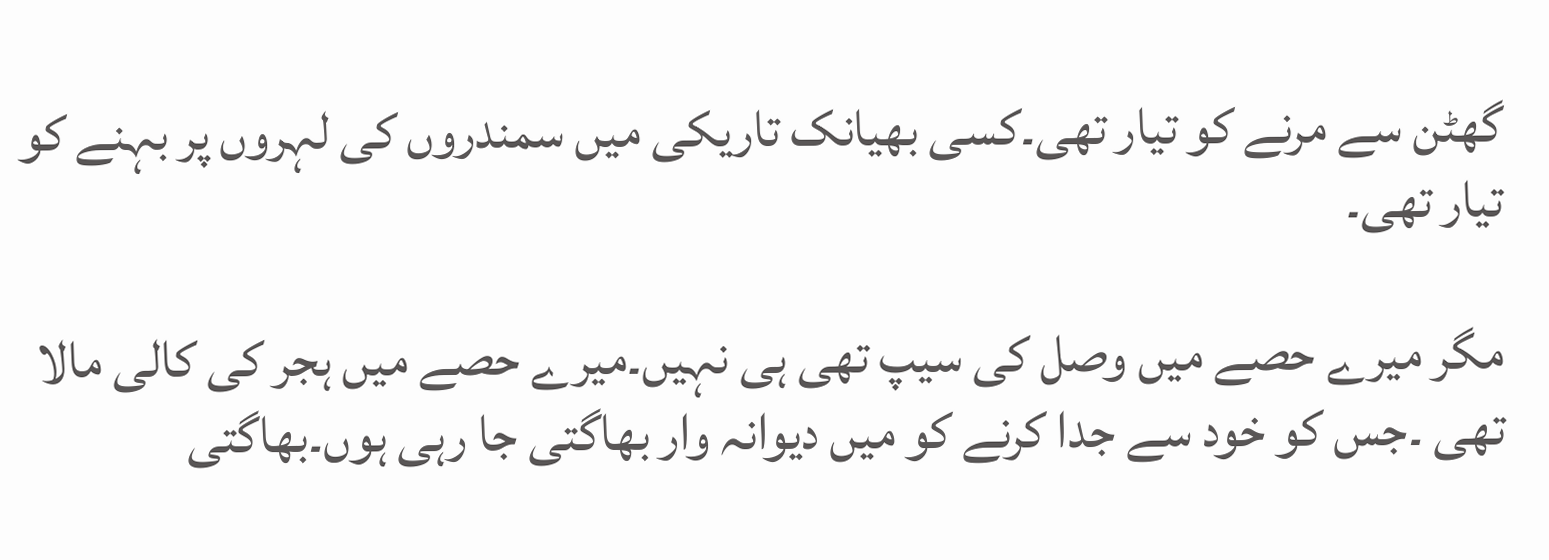گھٹن سے مرنے کو تیار تھی۔کسی بھیانک تاریکی میں سمندروں کی لہروں پر بہنے کو تیار تھی۔

مگر میرے حصے میں وصل کی سیپ تھی ہی نہیں۔میرے حصے میں ہجر کی کالی مالا تھی ۔جس کو خود سے جدا کرنے کو میں دیوانہ وار بھاگتی جا رہی ہوں۔بھاگتی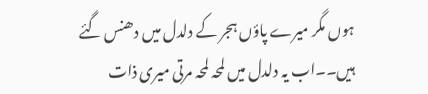ہوں مگر میرے پاؤں ہجر کے دلدل میں دھنس گئے ہیں۔۔اب یہ دلدل میں لمحہ لمحہ مرتی میری ذات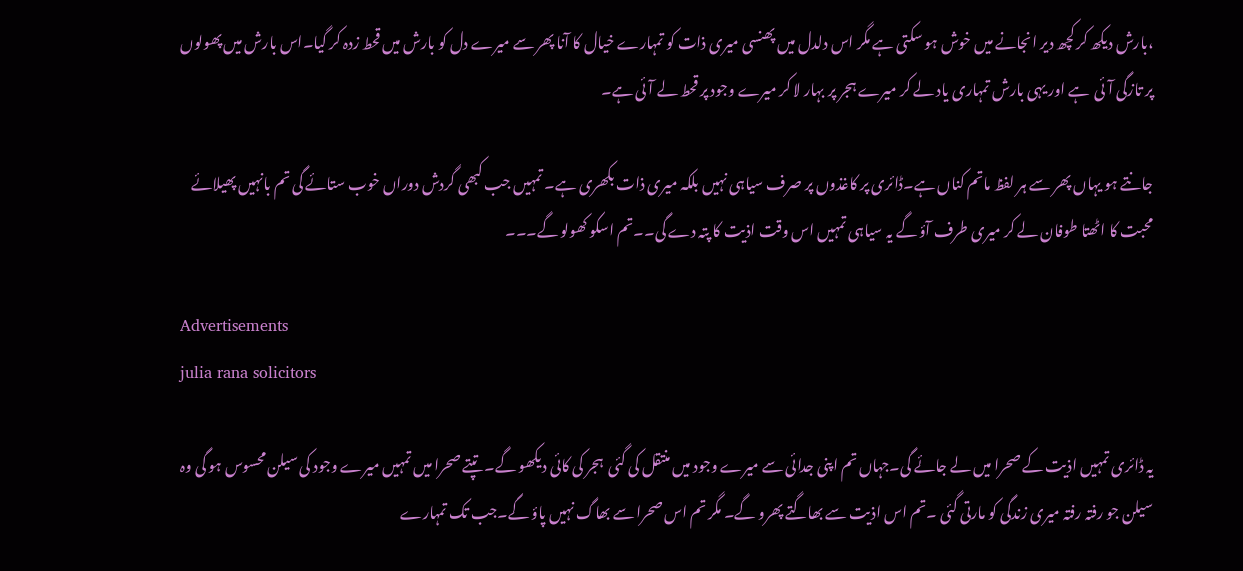،بارش دیکھ کر کچھ دیر انجانے میں خوش ہو سکتی ہے مگر اس دلدل میں پھنسی میری ذات کو تمہارے خیال کا آنا پھر سے میرے دل کو بارش میں قحط زدہ کر گیا۔اس بارش میں پھولوں پر تازگی آئی  ہے اور یہی بارش تمہاری یاد لے کر میرے ہجر پر بہار لا کر میرے وجود پر قحط لے آئی ہے۔

جانتے ہو یہاں پھر سے ہر لفظ ماتم کناں ہے۔ڈائری پر کاغذوں پر صرف سیاہی نہیں بلکہ میری ذات بکھری ہے۔ تمہیں جب کبھی گردش دوراں خوب ستائے گی تم بانہیں پھیلائے محبت کا اٹھتا طوفان لے کر میری طرف آؤ گے یہ سیاہی تمہیں اس وقت اذیت کا پتہ دے گی۔۔تم اسکو کھولو گے۔۔۔

Advertisements
julia rana solicitors

یہ ڈائری تمہیں اذیت کے صحرا میں لے جائے گی۔جہاں تم اپنی جدائی سے میرے وجود میں منتقل کی گئی  ہجر کی کائی دیکھو گے۔ تپتے صحرا میں تمہیں میرے وجود کی سیلن محسوس ہو گی وہ سیلن جو رفتہ رفتہ میری زندگی کو مارتی گئی ۔تم اس اذیت سے بھاگتے پھرو گے۔ مگر تم اس صحرا سے بھاگ نہیں پاؤ گے۔جب تک تمہارے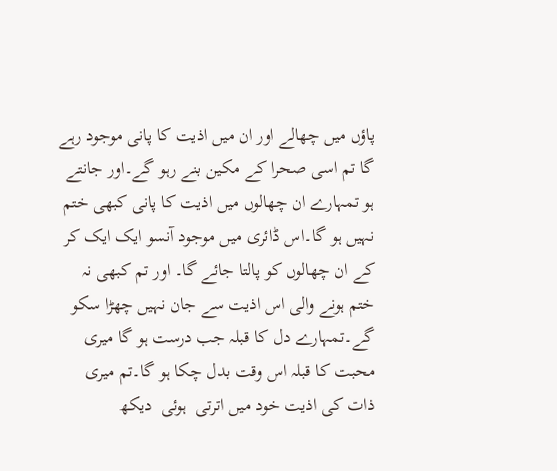پاؤں میں چھالے اور ان میں اذیت کا پانی موجود رہے گا تم اسی صحرا کے مکین بنے رہو گے۔اور جانتے ہو تمہارے ان چھالوں میں اذیت کا پانی کبھی ختم نہیں ہو گا۔اس ڈائری میں موجود آنسو ایک ایک کر کے ان چھالوں کو پالتا جائے گا۔ اور تم کبھی نہ ختم ہونے والی اس اذیت سے جان نہیں چھڑا سکو گے۔تمہارے دل کا قبلہ جب درست ہو گا میری محبت کا قبلہ اس وقت بدل چکا ہو گا۔تم میری ذات کی اذیت خود میں اترتی  ہوئی  دیکھ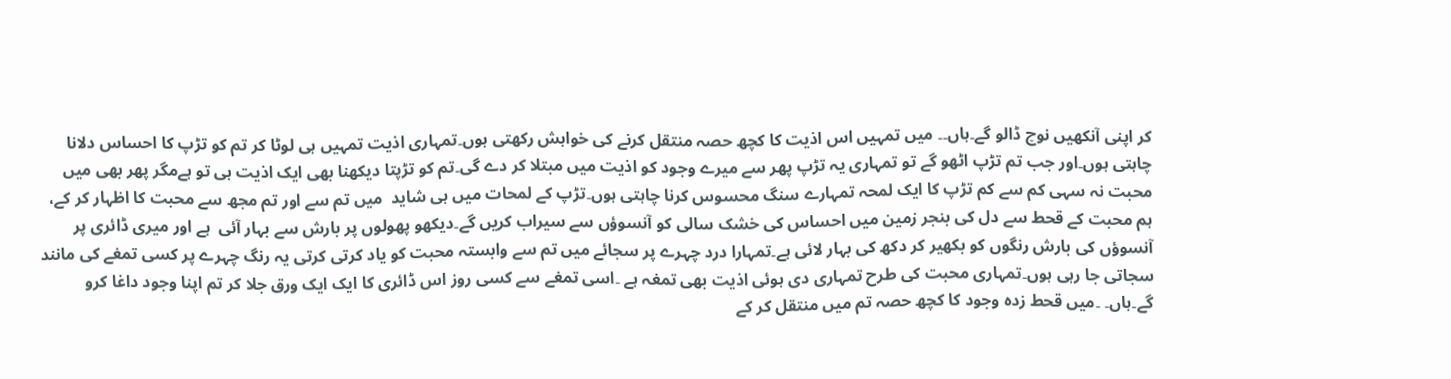کر اپنی آنکھیں نوچ ڈالو گے۔ہاں۔۔ میں تمہیں اس اذیت کا کچھ حصہ منتقل کرنے کی خواہش رکھتی ہوں۔تمہاری اذیت تمہیں ہی لوٹا کر تم کو تڑپ کا احساس دلانا چاہتی ہوں۔اور جب تم تڑپ اٹھو گے تو تمہاری یہ تڑپ پھر سے میرے وجود کو اذیت میں مبتلا کر دے گی۔تم کو تڑپتا دیکھنا بھی ایک اذیت ہی تو ہےمگر پھر بھی میں محبت نہ سہی کم سے کم تڑپ کا ایک لمحہ تمہارے سنگ محسوس کرنا چاہتی ہوں۔تڑپ کے لمحات میں ہی شاید  میں تم سے اور تم مجھ سے محبت کا اظہار کر کے، ہم محبت کے قحط سے دل کی بنجر زمین میں احساس کی خشک سالی کو آنسوؤں سے سیراب کریں گے۔دیکھو پھولوں پر بارش سے بہار آئی  ہے اور میری ڈائری پر آنسوؤں کی بارش رنگوں کو بکھیر کر دکھ کی بہار لائی ہے۔تمہارا درد چہرے پر سجائے میں تم سے وابستہ محبت کو یاد کرتی کرتی یہ رنگ چہرے پر کسی تمغے کی مانند سجاتی جا رہی ہوں۔تمہاری محبت کی طرح تمہاری دی ہوئی اذیت بھی تمغہ ہے ۔اسی تمغے سے کسی روز اس ڈائری کا ایک ایک ورق جلا کر تم اپنا وجود داغا کرو گے۔ہاں۔ ۔میں قحط زدہ وجود کا کچھ حصہ تم میں منتقل کر کے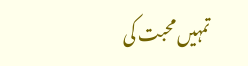تمہیں محبت کی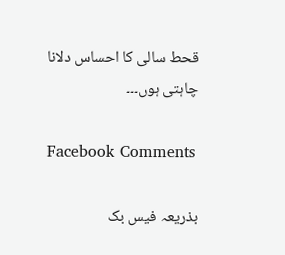قحط سالی کا احساس دلانا چاہتی ہوں۔۔۔

Facebook Comments

بذریعہ فیس بک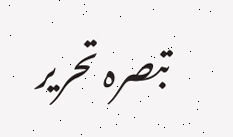تبصرہ تحریر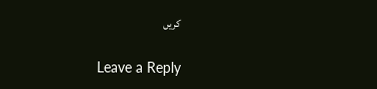کریں

Leave a Reply